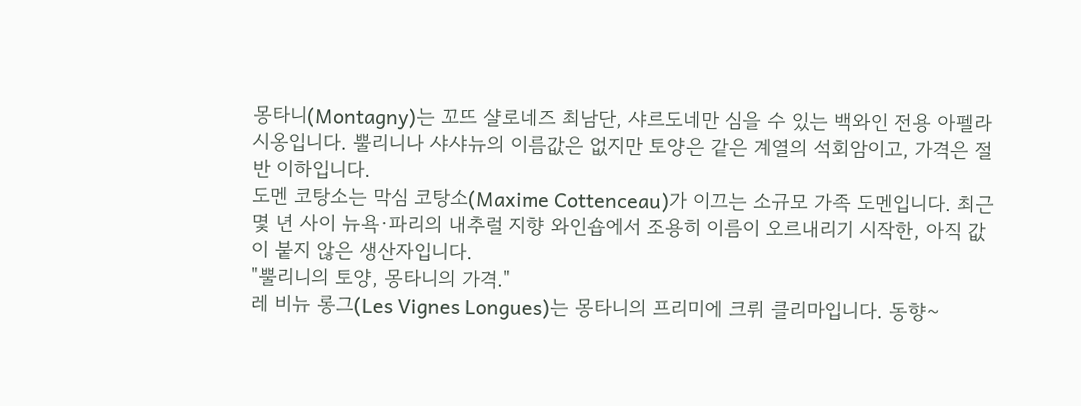몽타니(Montagny)는 꼬뜨 샬로네즈 최남단, 샤르도네만 심을 수 있는 백와인 전용 아펠라시옹입니다. 뿔리니나 샤샤뉴의 이름값은 없지만 토양은 같은 계열의 석회암이고, 가격은 절반 이하입니다.
도멘 코탕소는 막심 코탕소(Maxime Cottenceau)가 이끄는 소규모 가족 도멘입니다. 최근 몇 년 사이 뉴욕·파리의 내추럴 지향 와인숍에서 조용히 이름이 오르내리기 시작한, 아직 값이 붙지 않은 생산자입니다.
"뿔리니의 토양, 몽타니의 가격."
레 비뉴 롱그(Les Vignes Longues)는 몽타니의 프리미에 크뤼 클리마입니다. 동향~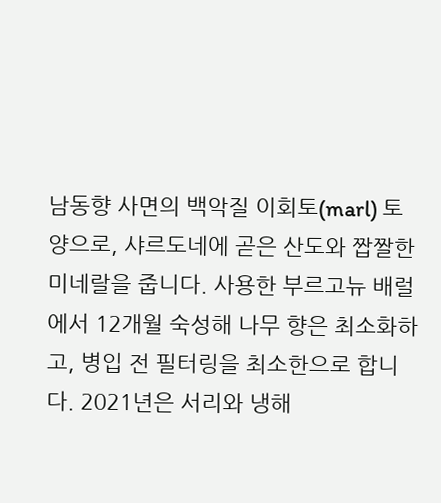남동향 사면의 백악질 이회토(marl) 토양으로, 샤르도네에 곧은 산도와 짭짤한 미네랄을 줍니다. 사용한 부르고뉴 배럴에서 12개월 숙성해 나무 향은 최소화하고, 병입 전 필터링을 최소한으로 합니다. 2021년은 서리와 냉해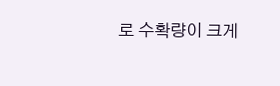로 수확량이 크게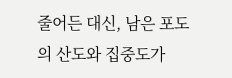줄어든 대신, 남은 포도의 산도와 집중도가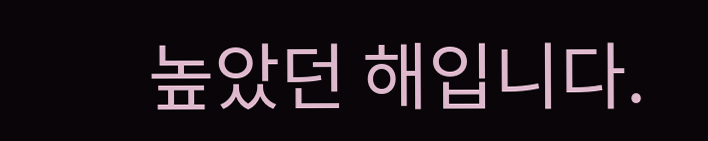높았던 해입니다.